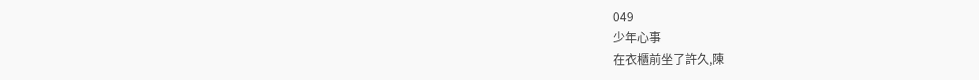049
少年心事
在衣櫃前坐了許久,陳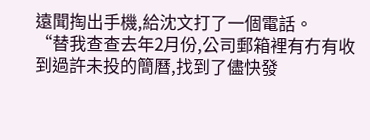遠聞掏出手機,給沈文打了一個電話。
“替我查查去年2月份,公司郵箱裡有冇有收到過許未投的簡曆,找到了儘快發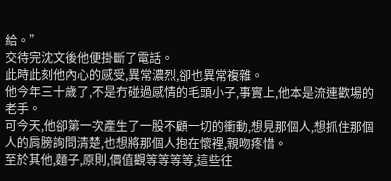給。”
交待完沈文後他便掛斷了電話。
此時此刻他內心的感受,異常濃烈,卻也異常複雜。
他今年三十歲了,不是冇碰過感情的毛頭小子,事實上,他本是流連歡場的老手。
可今天,他卻第一次產生了一股不顧一切的衝動,想見那個人,想抓住那個人的肩膀詢問清楚,也想將那個人抱在懷裡,親吻疼惜。
至於其他,麵子,原則,價值觀等等等等,這些往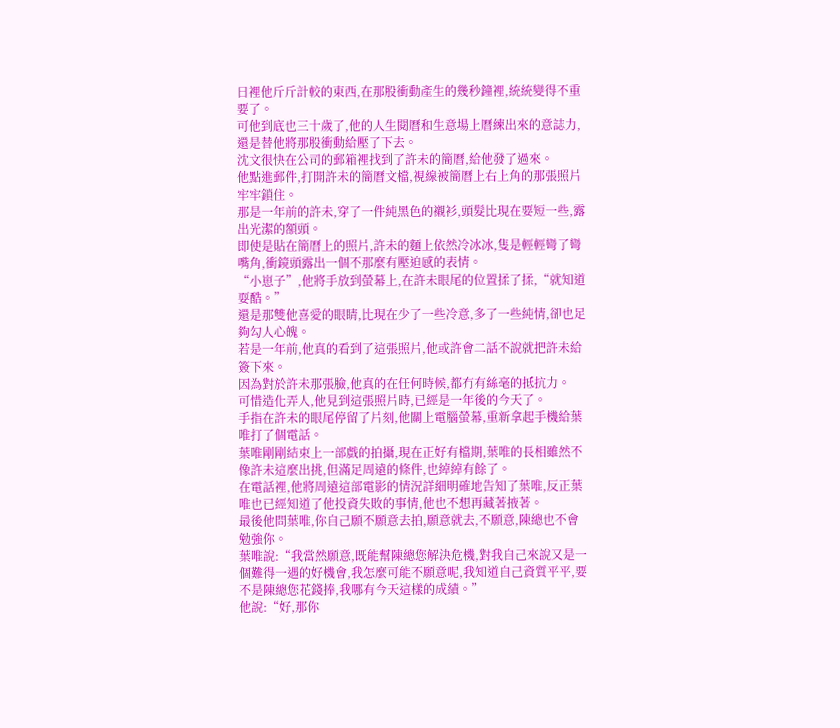日裡他斤斤計較的東西,在那股衝動產生的幾秒鐘裡,統統變得不重要了。
可他到底也三十歲了,他的人生閱曆和生意場上曆練出來的意誌力,還是替他將那股衝動給壓了下去。
沈文很快在公司的郵箱裡找到了許未的簡曆,給他發了過來。
他點進郵件,打開許未的簡曆文檔,視線被簡曆上右上角的那張照片牢牢鎖住。
那是一年前的許未,穿了一件純黑色的襯衫,頭髮比現在要短一些,露出光潔的額頭。
即使是貼在簡曆上的照片,許未的麵上依然冷冰冰,隻是輕輕彎了彎嘴角,衝鏡頭露出一個不那麼有壓迫感的表情。
“小崽子”,他將手放到螢幕上,在許未眼尾的位置揉了揉,“就知道耍酷。”
還是那雙他喜愛的眼睛,比現在少了一些冷意,多了一些純情,卻也足夠勾人心魄。
若是一年前,他真的看到了這張照片,他或許會二話不說就把許未給簽下來。
因為對於許未那張臉,他真的在任何時候,都冇有絲毫的抵抗力。
可惜造化弄人,他見到這張照片時,已經是一年後的今天了。
手指在許未的眼尾停留了片刻,他關上電腦螢幕,重新拿起手機給葉唯打了個電話。
葉唯剛剛結束上一部戲的拍攝,現在正好有檔期,葉唯的長相雖然不像許未這麼出挑,但滿足周遠的條件,也綽綽有餘了。
在電話裡,他將周遠這部電影的情況詳細明確地告知了葉唯,反正葉唯也已經知道了他投資失敗的事情,他也不想再藏著掖著。
最後他問葉唯,你自己願不願意去拍,願意就去,不願意,陳總也不會勉強你。
葉唯說:“我當然願意,既能幫陳總您解決危機,對我自己來說又是一個難得一遇的好機會,我怎麼可能不願意呢,我知道自己資質平平,要不是陳總您花錢捧,我哪有今天這樣的成績。”
他說:“好,那你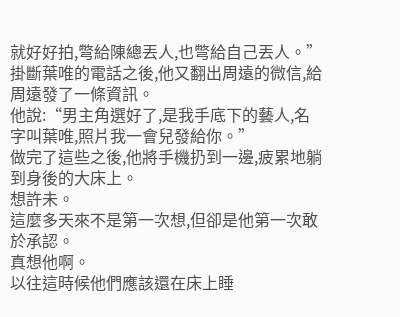就好好拍,彆給陳總丟人,也彆給自己丟人。”
掛斷葉唯的電話之後,他又翻出周遠的微信,給周遠發了一條資訊。
他說:“男主角選好了,是我手底下的藝人,名字叫葉唯,照片我一會兒發給你。”
做完了這些之後,他將手機扔到一邊,疲累地躺到身後的大床上。
想許未。
這麼多天來不是第一次想,但卻是他第一次敢於承認。
真想他啊。
以往這時候他們應該還在床上睡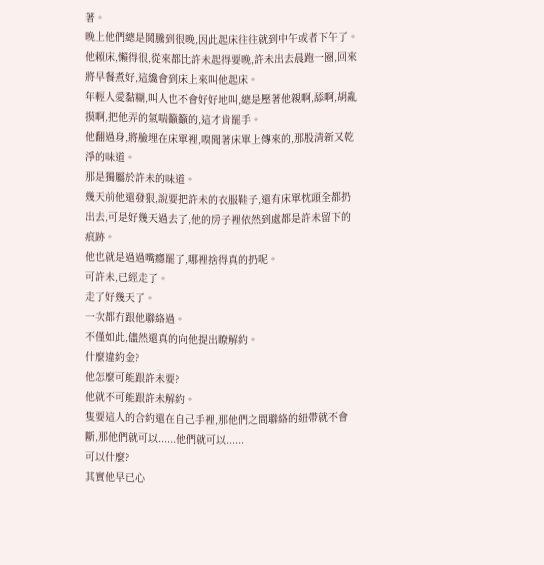著。
晚上他們總是鬨騰到很晚,因此起床往往就到中午或者下午了。
他賴床,懶得很,從來都比許未起得要晚,許未出去晨跑一圈,回來將早餐煮好,這纔會到床上來叫他起床。
年輕人愛黏糊,叫人也不會好好地叫,總是壓著他親啊,舔啊,胡亂摸啊,把他弄的氣喘籲籲的,這才肯罷手。
他翻過身,將臉埋在床單裡,嗅聞著床單上傳來的,那股清新又乾淨的味道。
那是獨屬於許未的味道。
幾天前他還發狠,說要把許未的衣服鞋子,還有床單枕頭全都扔出去,可是好幾天過去了,他的房子裡依然到處都是許未留下的痕跡。
他也就是過過嘴癮罷了,哪裡捨得真的扔呢。
可許未,已經走了。
走了好幾天了。
一次都冇跟他聯絡過。
不僅如此,儘然還真的向他提出瞭解約。
什麼違約金?
他怎麼可能跟許未要?
他就不可能跟許未解約。
隻要這人的合約還在自己手裡,那他們之間聯絡的紐帶就不會斷,那他們就可以......他們就可以......
可以什麼?
其實他早已心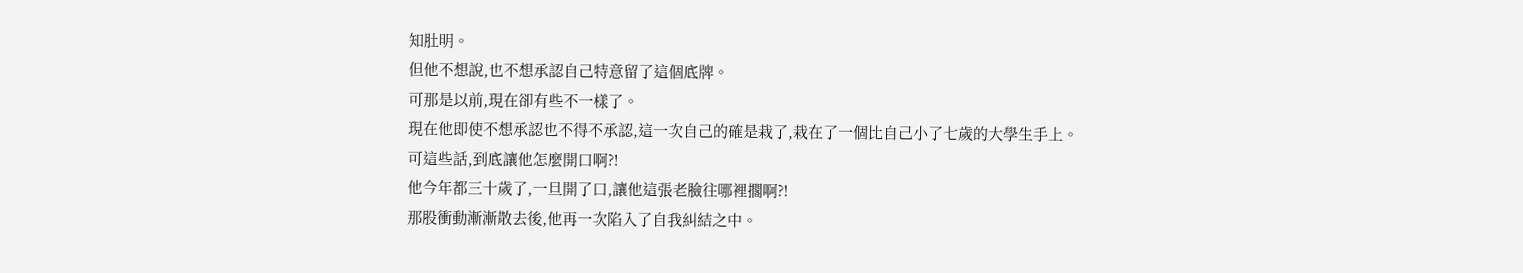知肚明。
但他不想說,也不想承認自己特意留了這個底牌。
可那是以前,現在卻有些不一樣了。
現在他即使不想承認也不得不承認,這一次自己的確是栽了,栽在了一個比自己小了七歲的大學生手上。
可這些話,到底讓他怎麼開口啊?!
他今年都三十歲了,一旦開了口,讓他這張老臉往哪裡擱啊?!
那股衝動漸漸散去後,他再一次陷入了自我糾結之中。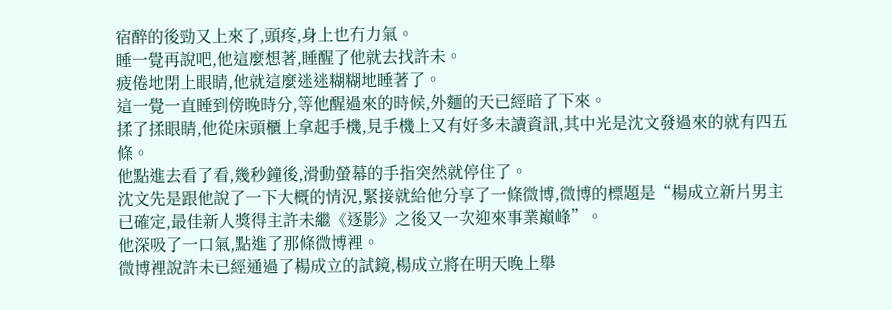宿醉的後勁又上來了,頭疼,身上也冇力氣。
睡一覺再說吧,他這麼想著,睡醒了他就去找許未。
疲倦地閉上眼睛,他就這麼迷迷糊糊地睡著了。
這一覺一直睡到傍晚時分,等他醒過來的時候,外麵的天已經暗了下來。
揉了揉眼睛,他從床頭櫃上拿起手機,見手機上又有好多未讀資訊,其中光是沈文發過來的就有四五條。
他點進去看了看,幾秒鐘後,滑動螢幕的手指突然就停住了。
沈文先是跟他說了一下大概的情況,緊接就給他分享了一條微博,微博的標題是“楊成立新片男主已確定,最佳新人獎得主許未繼《逐影》之後又一次迎來事業巔峰”。
他深吸了一口氣,點進了那條微博裡。
微博裡說許未已經通過了楊成立的試鏡,楊成立將在明天晚上舉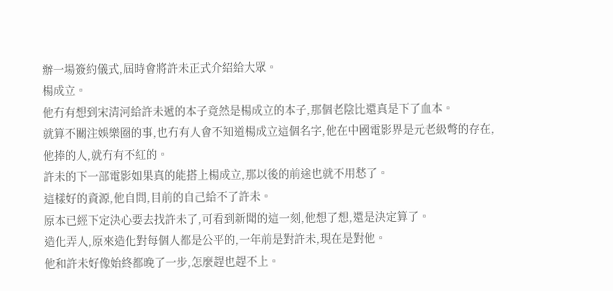辦一場簽約儀式,屆時會將許未正式介紹給大眾。
楊成立。
他冇有想到宋清河給許未遞的本子竟然是楊成立的本子,那個老陰比還真是下了血本。
就算不關注娛樂圈的事,也冇有人會不知道楊成立這個名字,他在中國電影界是元老級彆的存在,他捧的人,就冇有不紅的。
許未的下一部電影如果真的能搭上楊成立,那以後的前途也就不用愁了。
這樣好的資源,他自問,目前的自己給不了許未。
原本已經下定決心要去找許未了,可看到新聞的這一刻,他想了想,還是決定算了。
造化弄人,原來造化對每個人都是公平的,一年前是對許未,現在是對他。
他和許未好像始終都晚了一步,怎麼趕也趕不上。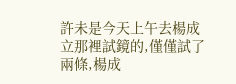許未是今天上午去楊成立那裡試鏡的,僅僅試了兩條,楊成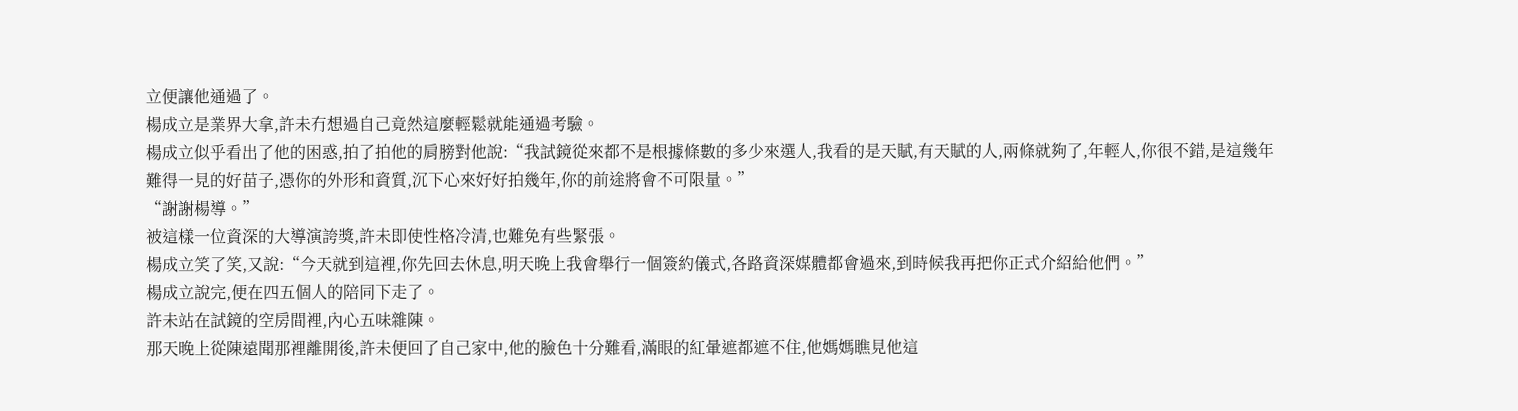立便讓他通過了。
楊成立是業界大拿,許未冇想過自己竟然這麼輕鬆就能通過考驗。
楊成立似乎看出了他的困惑,拍了拍他的肩膀對他說:“我試鏡從來都不是根據條數的多少來選人,我看的是天賦,有天賦的人,兩條就夠了,年輕人,你很不錯,是這幾年難得一見的好苗子,憑你的外形和資質,沉下心來好好拍幾年,你的前途將會不可限量。”
“謝謝楊導。”
被這樣一位資深的大導演誇獎,許未即使性格冷清,也難免有些緊張。
楊成立笑了笑,又說:“今天就到這裡,你先回去休息,明天晚上我會舉行一個簽約儀式,各路資深媒體都會過來,到時候我再把你正式介紹給他們。”
楊成立說完,便在四五個人的陪同下走了。
許未站在試鏡的空房間裡,內心五味雜陳。
那天晚上從陳遠聞那裡離開後,許未便回了自己家中,他的臉色十分難看,滿眼的紅暈遮都遮不住,他媽媽瞧見他這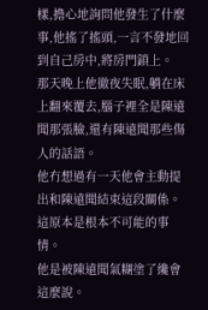樣,擔心地詢問他發生了什麼事,他搖了搖頭,一言不發地回到自己房中,將房門鎖上。
那天晚上他徹夜失眠,躺在床上翻來覆去,腦子裡全是陳遠聞那張臉,還有陳遠聞那些傷人的話語。
他冇想過有一天他會主動提出和陳遠聞結束這段關係。
這原本是根本不可能的事情。
他是被陳遠聞氣糊塗了纔會這麼說。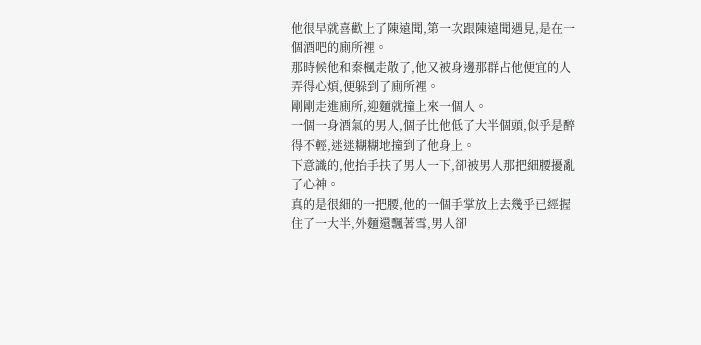他很早就喜歡上了陳遠聞,第一次跟陳遠聞遇見,是在一個酒吧的廁所裡。
那時候他和秦楓走散了,他又被身邊那群占他便宜的人弄得心煩,便躲到了廁所裡。
剛剛走進廁所,迎麵就撞上來一個人。
一個一身酒氣的男人,個子比他低了大半個頭,似乎是醉得不輕,迷迷糊糊地撞到了他身上。
下意識的,他抬手扶了男人一下,卻被男人那把細腰擾亂了心神。
真的是很細的一把腰,他的一個手掌放上去幾乎已經握住了一大半,外麵還飄著雪,男人卻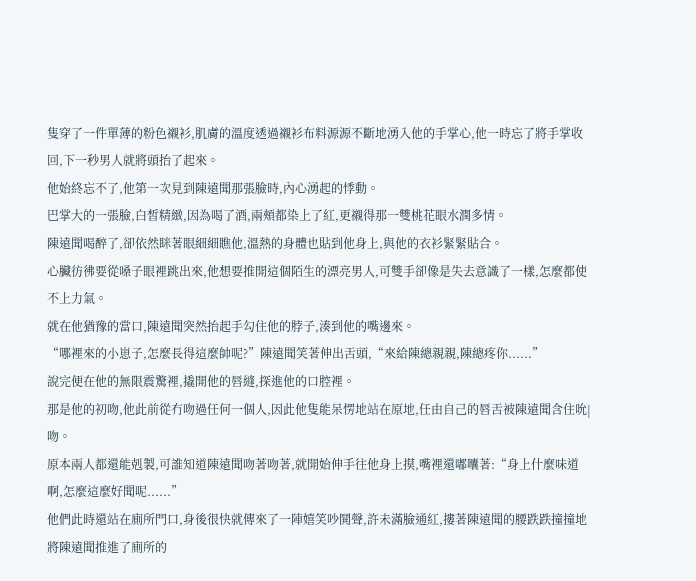隻穿了一件單薄的粉色襯衫,肌膚的溫度透過襯衫布料源源不斷地湧入他的手掌心,他一時忘了將手掌收回,下一秒男人就將頭抬了起來。
他始終忘不了,他第一次見到陳遠聞那張臉時,內心湧起的悸動。
巴掌大的一張臉,白皙精緻,因為喝了酒,兩頰都染上了紅,更襯得那一雙桃花眼水潤多情。
陳遠聞喝醉了,卻依然眯著眼細細瞧他,溫熱的身體也貼到他身上,與他的衣衫緊緊貼合。
心臟彷彿要從嗓子眼裡跳出來,他想要推開這個陌生的漂亮男人,可雙手卻像是失去意識了一樣,怎麼都使不上力氣。
就在他猶豫的當口,陳遠聞突然抬起手勾住他的脖子,湊到他的嘴邊來。
“哪裡來的小崽子,怎麼長得這麼帥呢?”陳遠聞笑著伸出舌頭,“來給陳總親親,陳總疼你......”
說完便在他的無限震驚裡,撬開他的唇縫,探進他的口腔裡。
那是他的初吻,他此前從冇吻過任何一個人,因此他隻能呆愣地站在原地,任由自己的唇舌被陳遠聞含住吮|吻。
原本兩人都還能剋製,可誰知道陳遠聞吻著吻著,就開始伸手往他身上摸,嘴裡還嘟囔著:“身上什麼味道啊,怎麼這麼好聞呢......”
他們此時還站在廁所門口,身後很快就傳來了一陣嬉笑吵鬨聲,許未滿臉通紅,摟著陳遠聞的腰跌跌撞撞地將陳遠聞推進了廁所的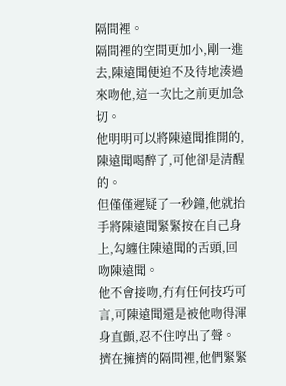隔間裡。
隔間裡的空間更加小,剛一進去,陳遠聞便迫不及待地湊過來吻他,這一次比之前更加急切。
他明明可以將陳遠聞推開的,陳遠聞喝醉了,可他卻是清醒的。
但僅僅遲疑了一秒鐘,他就抬手將陳遠聞緊緊按在自己身上,勾纏住陳遠聞的舌頭,回吻陳遠聞。
他不會接吻,冇有任何技巧可言,可陳遠聞還是被他吻得渾身直顫,忍不住哼出了聲。
擠在擁擠的隔間裡,他們緊緊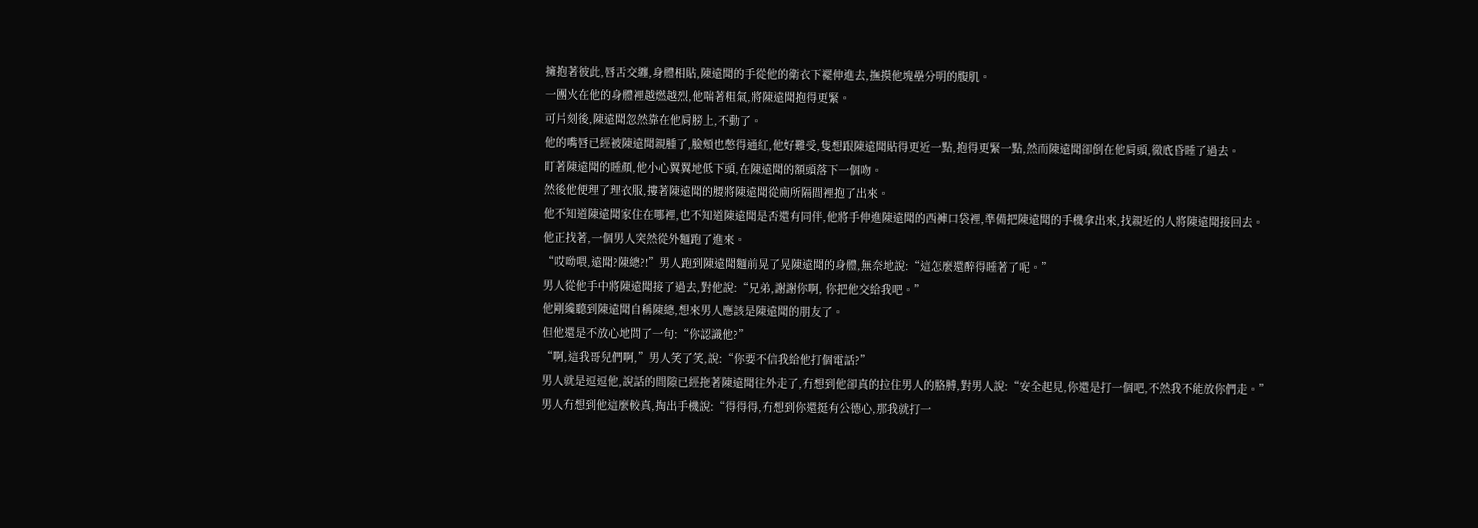擁抱著彼此,唇舌交纏,身體相貼,陳遠聞的手從他的衛衣下襬伸進去,撫摸他塊壘分明的腹肌。
一團火在他的身體裡越燃越烈,他喘著粗氣,將陳遠聞抱得更緊。
可片刻後,陳遠聞忽然靠在他肩膀上,不動了。
他的嘴唇已經被陳遠聞親腫了,臉頰也憋得通紅,他好難受,隻想跟陳遠聞貼得更近一點,抱得更緊一點,然而陳遠聞卻倒在他肩頭,徹底昏睡了過去。
盯著陳遠聞的睡顏,他小心翼翼地低下頭,在陳遠聞的額頭落下一個吻。
然後他便理了理衣服,摟著陳遠聞的腰將陳遠聞從廁所隔間裡抱了出來。
他不知道陳遠聞家住在哪裡,也不知道陳遠聞是否還有同伴,他將手伸進陳遠聞的西褲口袋裡,準備把陳遠聞的手機拿出來,找親近的人將陳遠聞接回去。
他正找著,一個男人突然從外麵跑了進來。
“哎呦喂,遠聞?陳總?!”男人跑到陳遠聞麵前晃了晃陳遠聞的身體,無奈地說:“這怎麼還醉得睡著了呢。”
男人從他手中將陳遠聞接了過去,對他說:“兄弟,謝謝你啊, 你把他交給我吧。”
他剛纔聽到陳遠聞自稱陳總,想來男人應該是陳遠聞的朋友了。
但他還是不放心地問了一句:“你認識他?”
“啊,這我哥兒們啊,”男人笑了笑,說:“你要不信我給他打個電話?”
男人就是逗逗他,說話的間隙已經拖著陳遠聞往外走了,冇想到他卻真的拉住男人的胳膊,對男人說:“安全起見,你還是打一個吧,不然我不能放你們走。”
男人冇想到他這麼較真,掏出手機說:“得得得,冇想到你還挺有公德心,那我就打一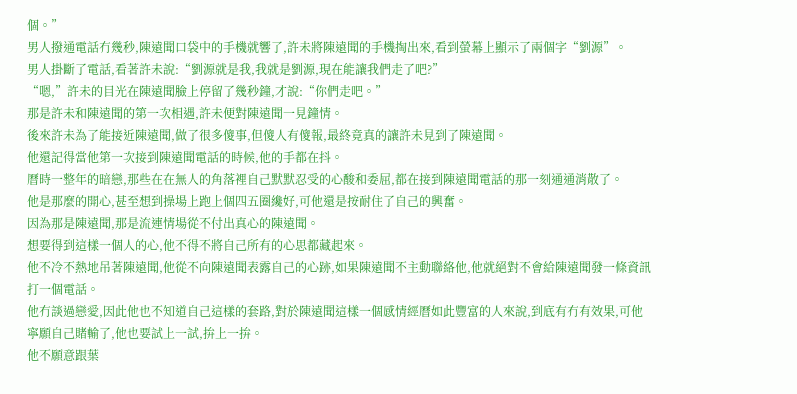個。”
男人撥通電話冇幾秒,陳遠聞口袋中的手機就響了,許未將陳遠聞的手機掏出來,看到螢幕上顯示了兩個字“劉源”。
男人掛斷了電話,看著許未說:“劉源就是我,我就是劉源,現在能讓我們走了吧?”
“嗯,”許未的目光在陳遠聞臉上停留了幾秒鐘,才說:“你們走吧。”
那是許未和陳遠聞的第一次相遇,許未便對陳遠聞一見鐘情。
後來許未為了能接近陳遠聞,做了很多傻事,但傻人有傻報,最終竟真的讓許未見到了陳遠聞。
他還記得當他第一次接到陳遠聞電話的時候,他的手都在抖。
曆時一整年的暗戀,那些在在無人的角落裡自己默默忍受的心酸和委屈,都在接到陳遠聞電話的那一刻通通消散了。
他是那麼的開心,甚至想到操場上跑上個四五圈纔好,可他還是按耐住了自己的興奮。
因為那是陳遠聞,那是流連情場從不付出真心的陳遠聞。
想要得到這樣一個人的心,他不得不將自己所有的心思都藏起來。
他不冷不熱地吊著陳遠聞,他從不向陳遠聞表露自己的心跡,如果陳遠聞不主動聯絡他,他就絕對不會給陳遠聞發一條資訊打一個電話。
他冇談過戀愛,因此他也不知道自己這樣的套路,對於陳遠聞這樣一個感情經曆如此豐富的人來說,到底有冇有效果,可他寧願自己賭輸了,他也要試上一試,拚上一拚。
他不願意跟葉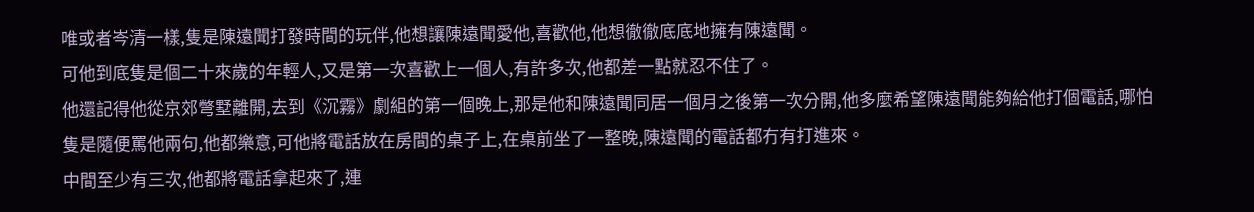唯或者岑清一樣,隻是陳遠聞打發時間的玩伴,他想讓陳遠聞愛他,喜歡他,他想徹徹底底地擁有陳遠聞。
可他到底隻是個二十來歲的年輕人,又是第一次喜歡上一個人,有許多次,他都差一點就忍不住了。
他還記得他從京郊彆墅離開,去到《沉霧》劇組的第一個晚上,那是他和陳遠聞同居一個月之後第一次分開,他多麼希望陳遠聞能夠給他打個電話,哪怕隻是隨便罵他兩句,他都樂意,可他將電話放在房間的桌子上,在桌前坐了一整晚,陳遠聞的電話都冇有打進來。
中間至少有三次,他都將電話拿起來了,連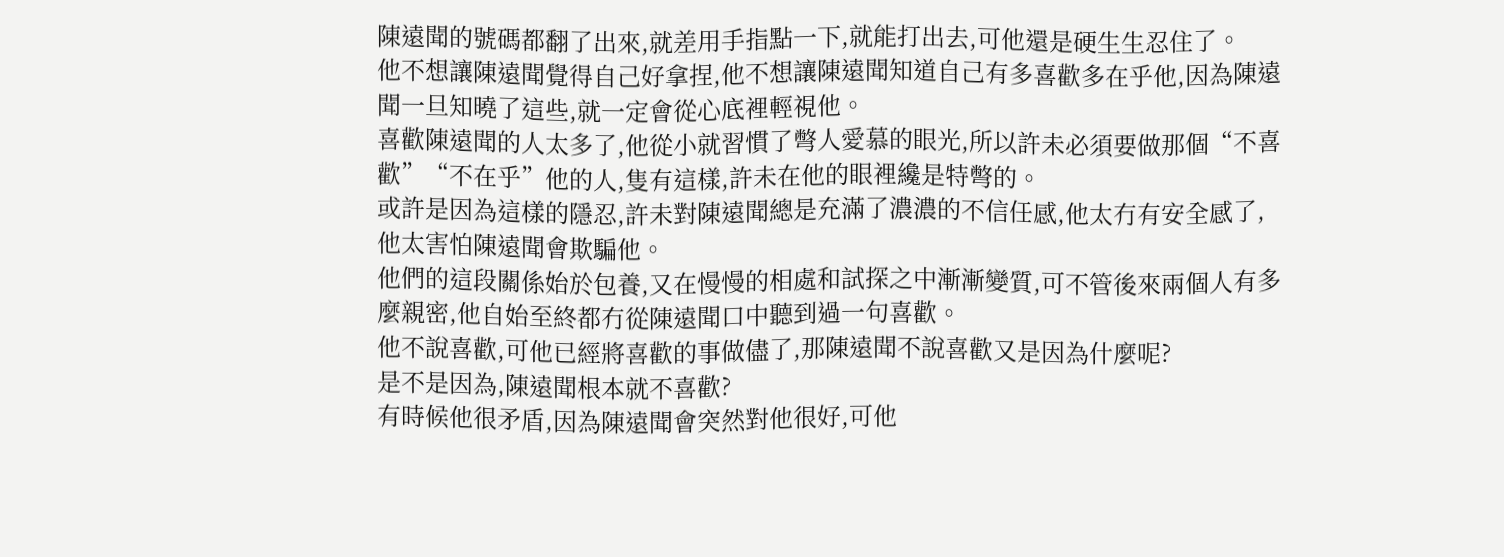陳遠聞的號碼都翻了出來,就差用手指點一下,就能打出去,可他還是硬生生忍住了。
他不想讓陳遠聞覺得自己好拿捏,他不想讓陳遠聞知道自己有多喜歡多在乎他,因為陳遠聞一旦知曉了這些,就一定會從心底裡輕視他。
喜歡陳遠聞的人太多了,他從小就習慣了彆人愛慕的眼光,所以許未必須要做那個“不喜歡”“不在乎”他的人,隻有這樣,許未在他的眼裡纔是特彆的。
或許是因為這樣的隱忍,許未對陳遠聞總是充滿了濃濃的不信任感,他太冇有安全感了,他太害怕陳遠聞會欺騙他。
他們的這段關係始於包養,又在慢慢的相處和試探之中漸漸變質,可不管後來兩個人有多麼親密,他自始至終都冇從陳遠聞口中聽到過一句喜歡。
他不說喜歡,可他已經將喜歡的事做儘了,那陳遠聞不說喜歡又是因為什麼呢?
是不是因為,陳遠聞根本就不喜歡?
有時候他很矛盾,因為陳遠聞會突然對他很好,可他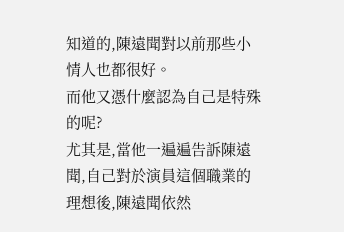知道的,陳遠聞對以前那些小情人也都很好。
而他又憑什麼認為自己是特殊的呢?
尤其是,當他一遍遍告訴陳遠聞,自己對於演員這個職業的理想後,陳遠聞依然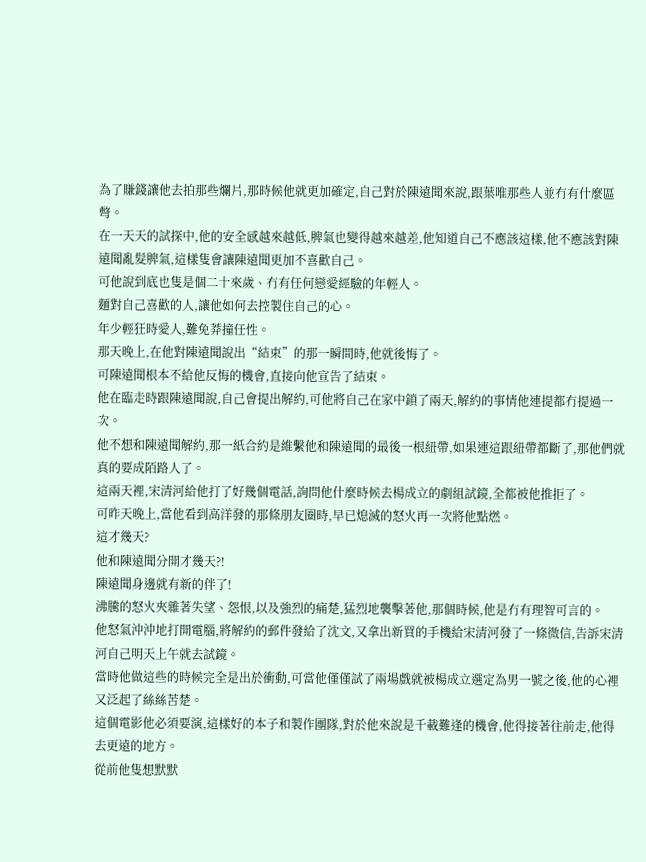為了賺錢讓他去拍那些爛片,那時候他就更加確定,自己對於陳遠聞來說,跟葉唯那些人並冇有什麼區彆。
在一天天的試探中,他的安全感越來越低,脾氣也變得越來越差,他知道自己不應該這樣,他不應該對陳遠聞亂髮脾氣,這樣隻會讓陳遠聞更加不喜歡自己。
可他說到底也隻是個二十來歲、冇有任何戀愛經驗的年輕人。
麵對自己喜歡的人,讓他如何去控製住自己的心。
年少輕狂時愛人,難免莽撞任性。
那天晚上,在他對陳遠聞說出“結束”的那一瞬間時,他就後悔了。
可陳遠聞根本不給他反悔的機會,直接向他宣告了結束。
他在臨走時跟陳遠聞說,自己會提出解約,可他將自己在家中鎖了兩天,解約的事情他連提都冇提過一次。
他不想和陳遠聞解約,那一紙合約是維繫他和陳遠聞的最後一根紐帶,如果連這跟紐帶都斷了,那他們就真的要成陌路人了。
這兩天裡,宋清河給他打了好幾個電話,詢問他什麼時候去楊成立的劇組試鏡,全都被他推拒了。
可昨天晚上,當他看到高洋發的那條朋友圈時,早已熄滅的怒火再一次將他點燃。
這才幾天?
他和陳遠聞分開才幾天?!
陳遠聞身邊就有新的伴了!
沸騰的怒火夾雜著失望、怨恨,以及強烈的痛楚,猛烈地襲擊著他,那個時候,他是冇有理智可言的。
他怒氣沖沖地打開電腦,將解約的郵件發給了沈文,又拿出新買的手機給宋清河發了一條微信,告訴宋清河自己明天上午就去試鏡。
當時他做這些的時候完全是出於衝動,可當他僅僅試了兩場戲就被楊成立選定為男一號之後,他的心裡又泛起了絲絲苦楚。
這個電影他必須要演,這樣好的本子和製作團隊,對於他來說是千載難逢的機會,他得接著往前走,他得去更遠的地方。
從前他隻想默默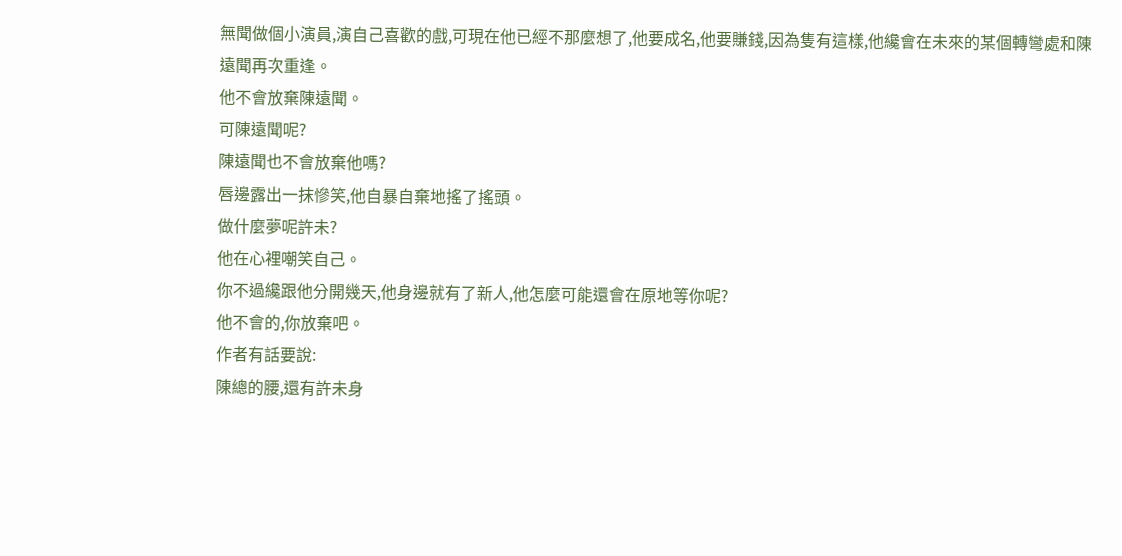無聞做個小演員,演自己喜歡的戲,可現在他已經不那麼想了,他要成名,他要賺錢,因為隻有這樣,他纔會在未來的某個轉彎處和陳遠聞再次重逢。
他不會放棄陳遠聞。
可陳遠聞呢?
陳遠聞也不會放棄他嗎?
唇邊露出一抹慘笑,他自暴自棄地搖了搖頭。
做什麼夢呢許未?
他在心裡嘲笑自己。
你不過纔跟他分開幾天,他身邊就有了新人,他怎麼可能還會在原地等你呢?
他不會的,你放棄吧。
作者有話要說:
陳總的腰,還有許未身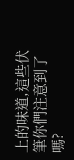上的味道,這些伏筆你們注意到了嗎?